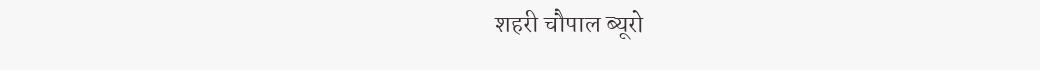शहरी चौपाल ब्यूरो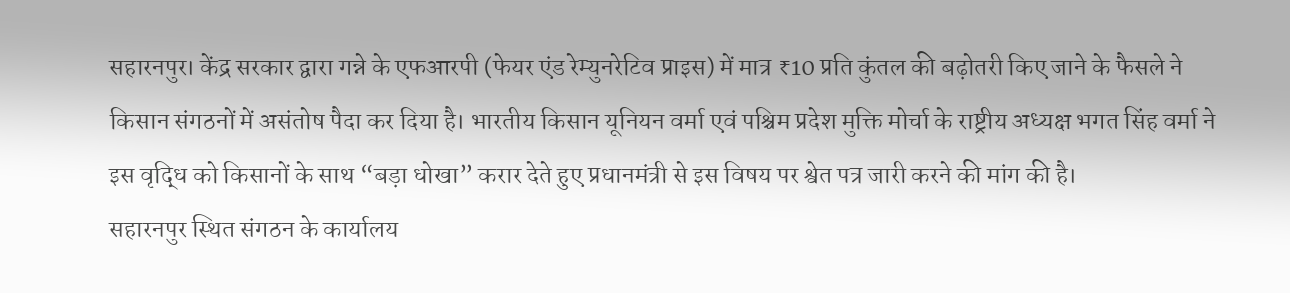सहारनपुर। केंद्र सरकार द्वारा गन्ने के एफआरपी (फेयर एंड रेम्युनरेटिव प्राइस) में मात्र ₹10 प्रति कुंतल की बढ़ोतरी किए जाने के फैसले ने किसान संगठनों में असंतोष पैदा कर दिया है। भारतीय किसान यूनियन वर्मा एवं पश्चिम प्रदेश मुक्ति मोर्चा के राष्ट्रीय अध्यक्ष भगत सिंह वर्मा ने इस वृद्धि को किसानों के साथ “बड़ा धोखा” करार देते हुए प्रधानमंत्री से इस विषय पर श्वेत पत्र जारी करने की मांग की है।
सहारनपुर स्थित संगठन के कार्यालय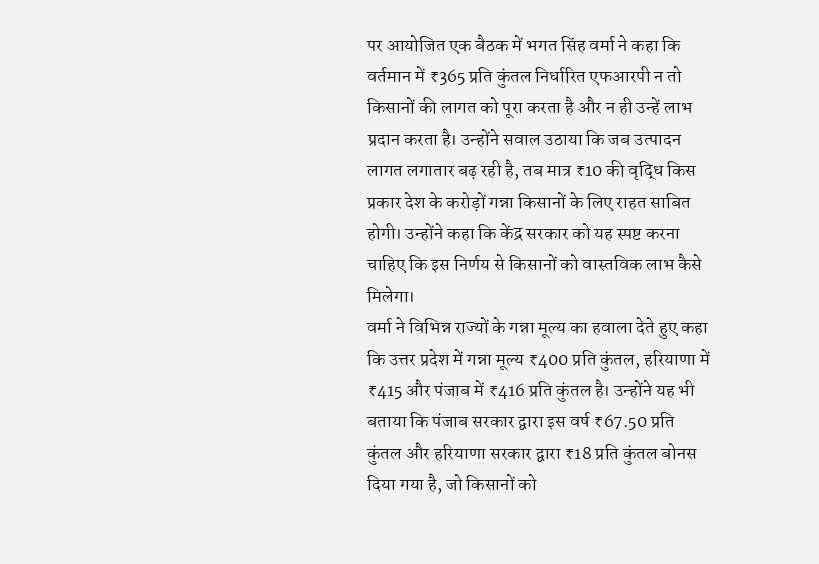पर आयोजित एक बैठक में भगत सिंह वर्मा ने कहा कि वर्तमान में ₹365 प्रति कुंतल निर्धारित एफआरपी न तो किसानों की लागत को पूरा करता है और न ही उन्हें लाभ प्रदान करता है। उन्होंने सवाल उठाया कि जब उत्पादन लागत लगातार बढ़ रही है, तब मात्र ₹10 की वृद्धि किस प्रकार देश के करोड़ों गन्ना किसानों के लिए राहत साबित होगी। उन्होंने कहा कि केंद्र सरकार को यह स्पष्ट करना चाहिए कि इस निर्णय से किसानों को वास्तविक लाभ कैसे मिलेगा।
वर्मा ने विभिन्न राज्यों के गन्ना मूल्य का हवाला देते हुए कहा कि उत्तर प्रदेश में गन्ना मूल्य ₹400 प्रति कुंतल, हरियाणा में ₹415 और पंजाब में ₹416 प्रति कुंतल है। उन्होंने यह भी बताया कि पंजाब सरकार द्वारा इस वर्ष ₹67.50 प्रति कुंतल और हरियाणा सरकार द्वारा ₹18 प्रति कुंतल बोनस दिया गया है, जो किसानों को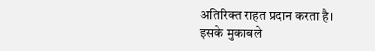अतिरिक्त राहत प्रदान करता है। इसके मुकाबले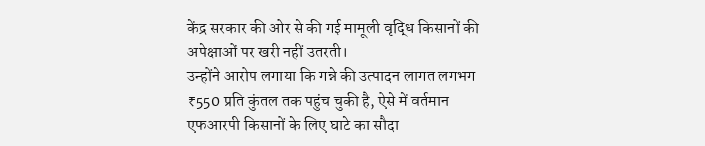केंद्र सरकार की ओर से की गई मामूली वृद्धि किसानों की अपेक्षाओं पर खरी नहीं उतरती।
उन्होंने आरोप लगाया कि गन्ने की उत्पादन लागत लगभग ₹550 प्रति कुंतल तक पहुंच चुकी है, ऐसे में वर्तमान एफआरपी किसानों के लिए घाटे का सौदा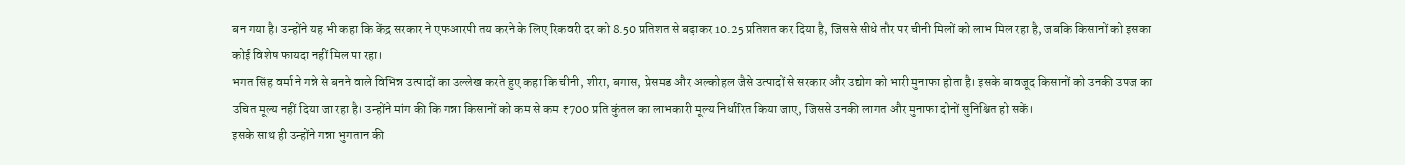बन गया है। उन्होंने यह भी कहा कि केंद्र सरकार ने एफआरपी तय करने के लिए रिकवरी दर को 8.50 प्रतिशत से बढ़ाकर 10.25 प्रतिशत कर दिया है, जिससे सीधे तौर पर चीनी मिलों को लाभ मिल रहा है, जबकि किसानों को इसका कोई विशेष फायदा नहीं मिल पा रहा।
भगत सिंह वर्मा ने गन्ने से बनने वाले विभिन्न उत्पादों का उल्लेख करते हुए कहा कि चीनी, शीरा, बगास, प्रेसमड और अल्कोहल जैसे उत्पादों से सरकार और उद्योग को भारी मुनाफा होता है। इसके बावजूद किसानों को उनकी उपज का उचित मूल्य नहीं दिया जा रहा है। उन्होंने मांग की कि गन्ना किसानों को कम से कम ₹700 प्रति कुंतल का लाभकारी मूल्य निर्धारित किया जाए, जिससे उनकी लागत और मुनाफा दोनों सुनिश्चित हो सकें।
इसके साथ ही उन्होंने गन्ना भुगतान की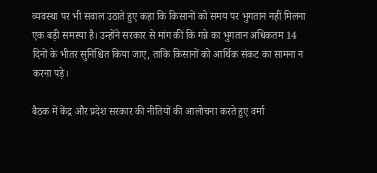व्यवस्था पर भी सवाल उठाते हुए कहा कि किसानों को समय पर भुगतान नहीं मिलना एक बड़ी समस्या है। उन्होंने सरकार से मांग की कि गन्ने का भुगतान अधिकतम 14 दिनों के भीतर सुनिश्चित किया जाए, ताकि किसानों को आर्थिक संकट का सामना न करना पड़े।

बैठक में केंद्र और प्रदेश सरकार की नीतियों की आलोचना करते हुए वर्मा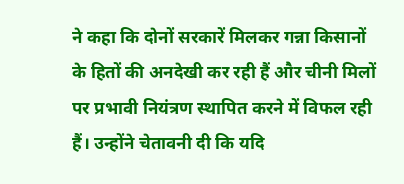ने कहा कि दोनों सरकारें मिलकर गन्ना किसानों के हितों की अनदेखी कर रही हैं और चीनी मिलों पर प्रभावी नियंत्रण स्थापित करने में विफल रही हैं। उन्होंने चेतावनी दी कि यदि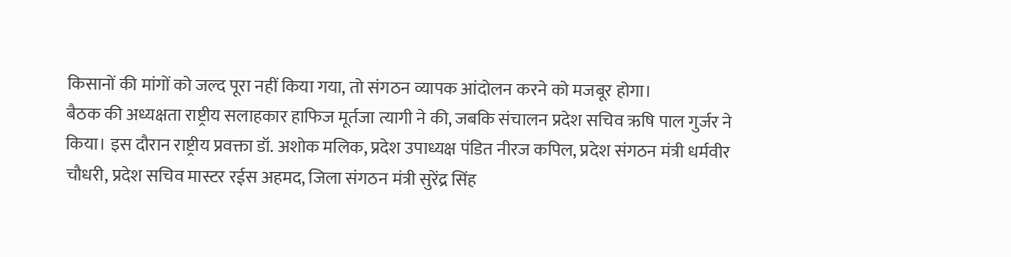किसानों की मांगों को जल्द पूरा नहीं किया गया, तो संगठन व्यापक आंदोलन करने को मजबूर होगा।
बैठक की अध्यक्षता राष्ट्रीय सलाहकार हाफिज मूर्तजा त्यागी ने की, जबकि संचालन प्रदेश सचिव ऋषि पाल गुर्जर ने किया। इस दौरान राष्ट्रीय प्रवक्ता डॉ. अशोक मलिक, प्रदेश उपाध्यक्ष पंडित नीरज कपिल, प्रदेश संगठन मंत्री धर्मवीर चौधरी, प्रदेश सचिव मास्टर रईस अहमद, जिला संगठन मंत्री सुरेंद्र सिंह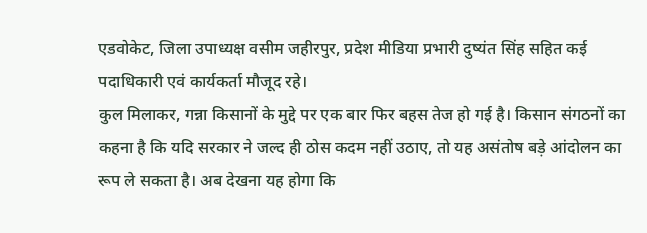एडवोकेट, जिला उपाध्यक्ष वसीम जहीरपुर, प्रदेश मीडिया प्रभारी दुष्यंत सिंह सहित कई पदाधिकारी एवं कार्यकर्ता मौजूद रहे।
कुल मिलाकर, गन्ना किसानों के मुद्दे पर एक बार फिर बहस तेज हो गई है। किसान संगठनों का कहना है कि यदि सरकार ने जल्द ही ठोस कदम नहीं उठाए, तो यह असंतोष बड़े आंदोलन का रूप ले सकता है। अब देखना यह होगा कि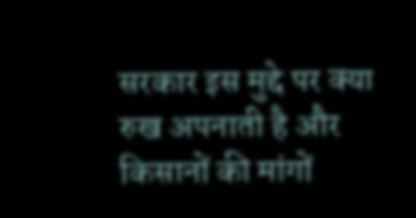सरकार इस मुद्दे पर क्या रुख अपनाती है और किसानों की मांगों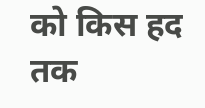को किस हद तक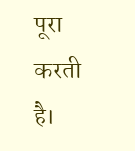पूरा करती है।